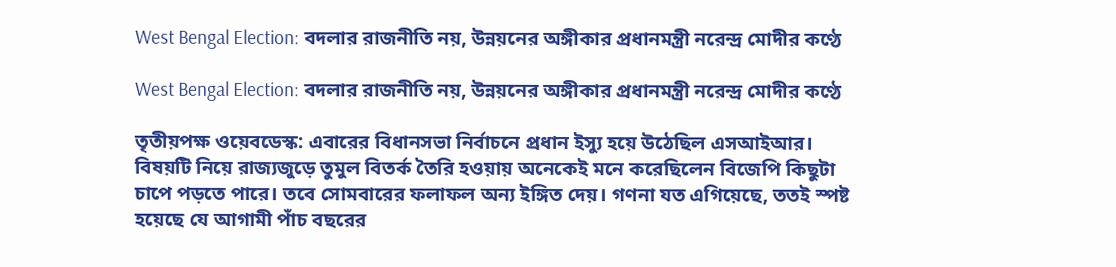West Bengal Election: বদলার রাজনীতি নয়, উন্নয়নের অঙ্গীকার প্রধানমন্ত্রী নরেন্দ্র মোদীর কণ্ঠে

West Bengal Election: বদলার রাজনীতি নয়, উন্নয়নের অঙ্গীকার প্রধানমন্ত্রী নরেন্দ্র মোদীর কণ্ঠে

তৃতীয়পক্ষ ওয়েবডেস্ক: এবারের বিধানসভা নির্বাচনে প্রধান ইস্যু হয়ে উঠেছিল এসআইআর। বিষয়টি নিয়ে রাজ্যজুড়ে তুমুল বিতর্ক তৈরি হওয়ায় অনেকেই মনে করেছিলেন বিজেপি কিছুটা চাপে পড়তে পারে। তবে সোমবারের ফলাফল অন্য ইঙ্গিত দেয়। গণনা যত এগিয়েছে, ততই স্পষ্ট হয়েছে যে আগামী পাঁচ বছরের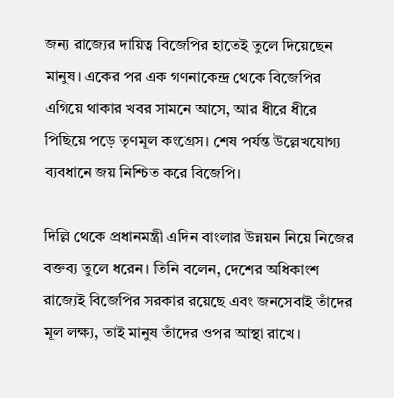জন্য রাজ্যের দায়িত্ব বিজেপির হাতেই তুলে দিয়েছেন মানুষ। একের পর এক গণনাকেন্দ্র থেকে বিজেপির এগিয়ে থাকার খবর সামনে আসে, আর ধীরে ধীরে পিছিয়ে পড়ে তৃণমূল কংগ্রেস। শেষ পর্যন্ত উল্লেখযোগ্য ব্যবধানে জয় নিশ্চিত করে বিজেপি।

দিল্লি থেকে প্রধানমন্ত্রী এদিন বাংলার উন্নয়ন নিয়ে নিজের বক্তব্য তুলে ধরেন। তিনি বলেন, দেশের অধিকাংশ রাজ্যেই বিজেপির সরকার রয়েছে এবং জনসেবাই তাঁদের মূল লক্ষ্য, তাই মানুষ তাঁদের ওপর আস্থা রাখে।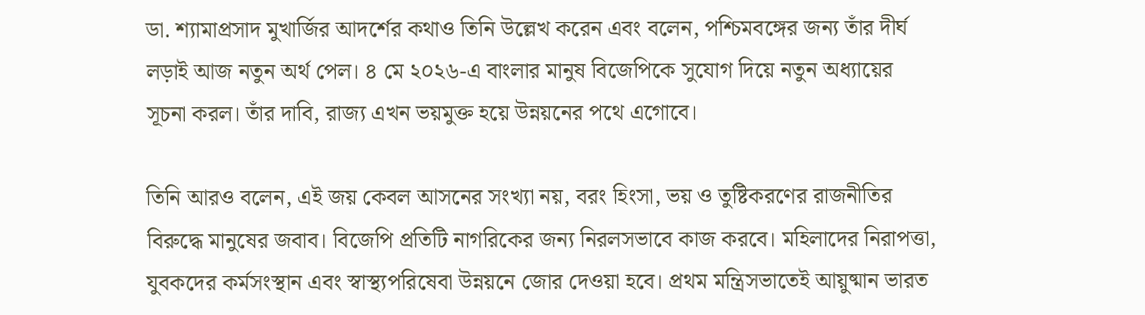ডা. শ্যামাপ্রসাদ মুখার্জির আদর্শের কথাও তিনি উল্লেখ করেন এবং বলেন, পশ্চিমবঙ্গের জন্য তাঁর দীর্ঘ লড়াই আজ নতুন অর্থ পেল। ৪ মে ২০২৬-এ বাংলার মানুষ বিজেপিকে সুযোগ দিয়ে নতুন অধ্যায়ের সূচনা করল। তাঁর দাবি, রাজ্য এখন ভয়মুক্ত হয়ে উন্নয়নের পথে এগোবে।

তিনি আরও বলেন, এই জয় কেবল আসনের সংখ্যা নয়, বরং হিংসা, ভয় ও তুষ্টিকরণের রাজনীতির বিরুদ্ধে মানুষের জবাব। বিজেপি প্রতিটি নাগরিকের জন্য নিরলসভাবে কাজ করবে। মহিলাদের নিরাপত্তা, যুবকদের কর্মসংস্থান এবং স্বাস্থ্যপরিষেবা উন্নয়নে জোর দেওয়া হবে। প্রথম মন্ত্রিসভাতেই আয়ুষ্মান ভারত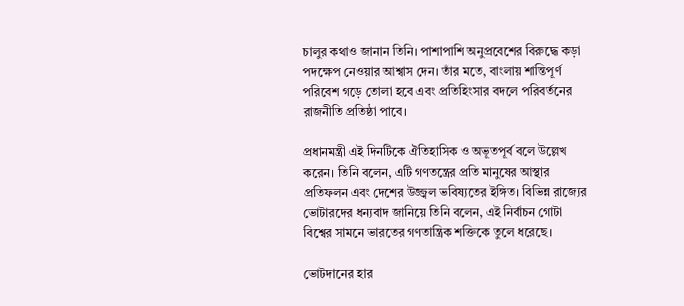চালুর কথাও জানান তিনি। পাশাপাশি অনুপ্রবেশের বিরুদ্ধে কড়া পদক্ষেপ নেওয়ার আশ্বাস দেন। তাঁর মতে, বাংলায় শান্তিপূর্ণ পরিবেশ গড়ে তোলা হবে এবং প্রতিহিংসার বদলে পরিবর্তনের রাজনীতি প্রতিষ্ঠা পাবে।

প্রধানমন্ত্রী এই দিনটিকে ঐতিহাসিক ও অভূতপূর্ব বলে উল্লেখ করেন। তিনি বলেন, এটি গণতন্ত্রের প্রতি মানুষের আস্থার প্রতিফলন এবং দেশের উজ্জ্বল ভবিষ্যতের ইঙ্গিত। বিভিন্ন রাজ্যের ভোটারদের ধন্যবাদ জানিয়ে তিনি বলেন, এই নির্বাচন গোটা বিশ্বের সামনে ভারতের গণতান্ত্রিক শক্তিকে তুলে ধরেছে।

ভোটদানের হার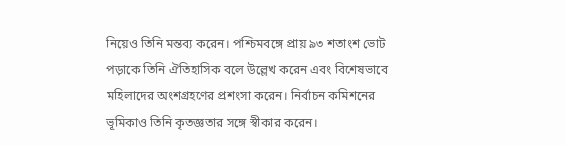নিয়েও তিনি মন্তব্য করেন। পশ্চিমবঙ্গে প্রায় ৯৩ শতাংশ ভোট পড়াকে তিনি ঐতিহাসিক বলে উল্লেখ করেন এবং বিশেষভাবে মহিলাদের অংশগ্রহণের প্রশংসা করেন। নির্বাচন কমিশনের ভূমিকাও তিনি কৃতজ্ঞতার সঙ্গে স্বীকার করেন।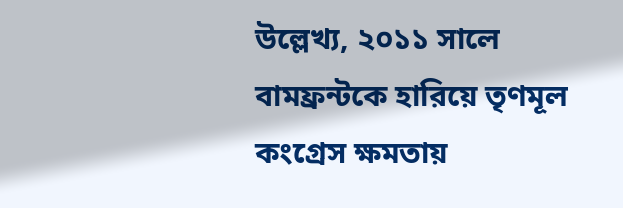উল্লেখ্য, ২০১১ সালে বামফ্রন্টকে হারিয়ে তৃণমূল কংগ্রেস ক্ষমতায়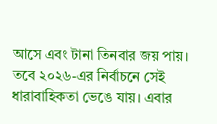আসে এবং টানা তিনবার জয় পায়। তবে ২০২৬-এর নির্বাচনে সেই ধারাবাহিকতা ভেঙে যায়। এবার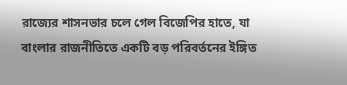রাজ্যের শাসনভার চলে গেল বিজেপির হাতে, যা বাংলার রাজনীতিতে একটি বড় পরিবর্তনের ইঙ্গিত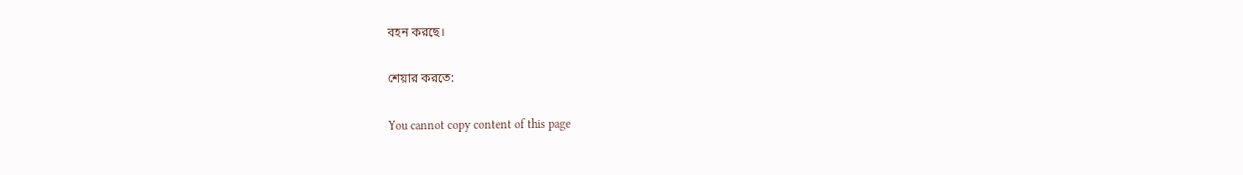বহন করছে।

শেয়ার করতে:

You cannot copy content of this page